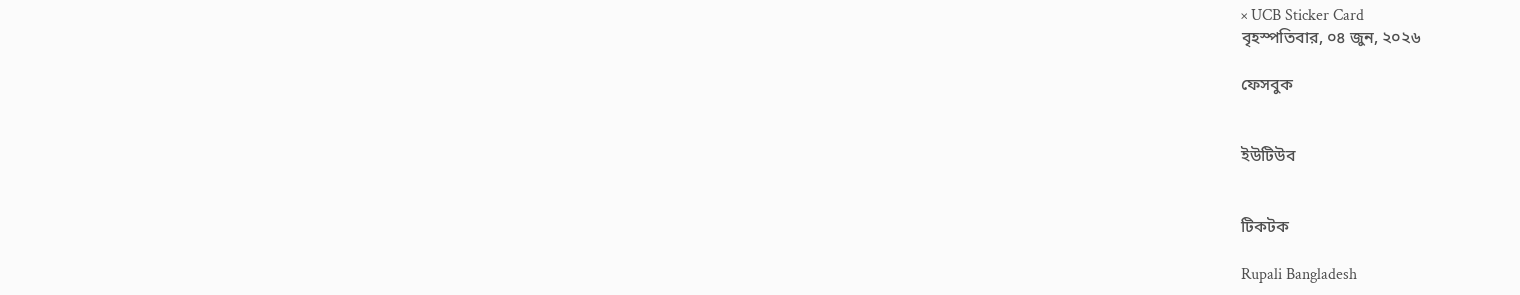× UCB Sticker Card
বৃহস্পতিবার, ০৪ জুন, ২০২৬

ফেসবুক


ইউটিউব


টিকটক

Rupali Bangladesh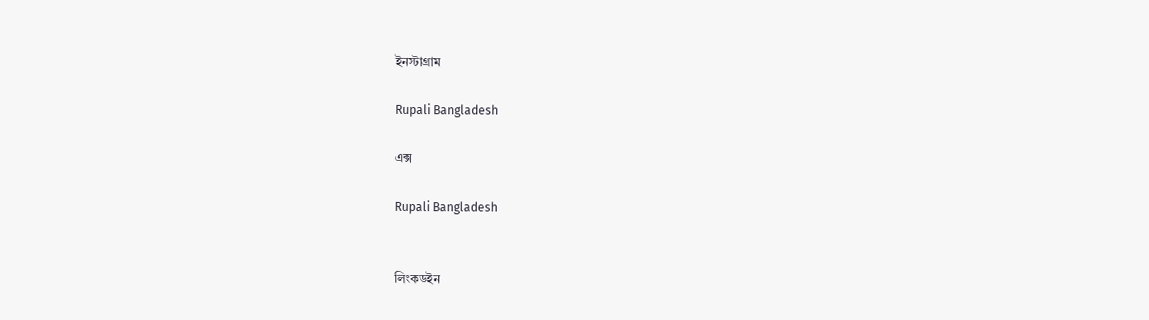ইনস্টাগ্রাম

Rupali Bangladesh

এক্স

Rupali Bangladesh


লিংকডইন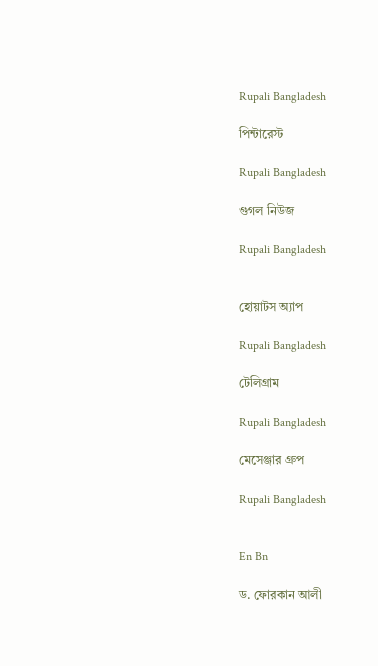Rupali Bangladesh

পিন্টারেস্ট

Rupali Bangladesh

গুগল নিউজ

Rupali Bangladesh


হোয়াটস অ্যাপ

Rupali Bangladesh

টেলিগ্রাম

Rupali Bangladesh

মেসেঞ্জার গ্রুপ

Rupali Bangladesh


En Bn

ড. ফোরকান আলী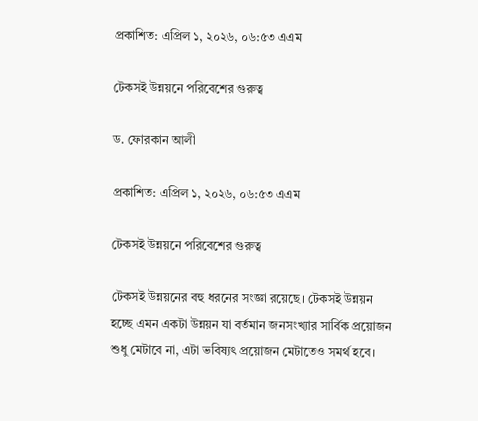প্রকাশিত: এপ্রিল ১, ২০২৬, ০৬:৫৩ এএম

টেকসই উন্নয়নে পরিবেশের গুরুত্ব

ড. ফোরকান আলী

প্রকাশিত: এপ্রিল ১, ২০২৬, ০৬:৫৩ এএম

টেকসই উন্নয়নে পরিবেশের গুরুত্ব

টেকসই উন্নয়নের বহু ধরনের সংজ্ঞা রয়েছে। টেকসই উন্নয়ন হচ্ছে এমন একটা উন্নয়ন যা বর্তমান জনসংখ্যার সার্বিক প্রয়োজন শুধু মেটাবে না, এটা ভবিষ্যৎ প্রয়োজন মেটাতেও সমর্থ হবে।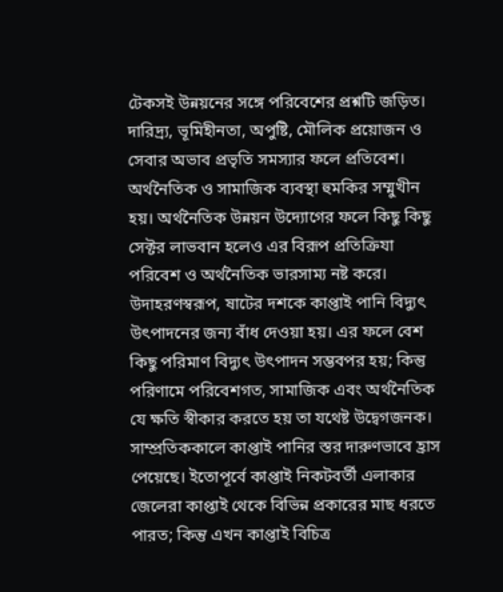টেকসই উন্নয়নের সঙ্গে পরিবেশের প্রশ্নটি জড়িত। দারিদ্র্য, ভূমিহীনতা, অপুষ্টি, মৌলিক প্রয়োজন ও সেবার অভাব প্রভৃতি সমস্যার ফলে প্রতিবেশ। অর্থনৈতিক ও সামাজিক ব্যবস্থা হুমকির সম্মুখীন হয়। অর্থনৈতিক উন্নয়ন উদ্যোগের ফলে কিছু কিছু সেক্টর লাভবান হলেও এর বিরূপ প্রতিক্রিযা পরিবেশ ও অর্থনৈতিক ভারসাম্য নষ্ট করে। উদাহরণস্বরূপ, ষাটের দশকে কাপ্তাই পানি বিদ্যুৎ উৎপাদনের জন্য বাঁধ দেওয়া হয়। এর ফলে বেশ কিছু পরিমাণ বিদ্যুৎ উৎপাদন সম্ভবপর হয়; কিন্তু পরিণামে পরিবেশগত, সামাজিক এবং অর্থনৈতিক যে ক্ষতি স্বীকার করতে হয় তা যথেষ্ট উদ্বেগজনক। সাম্প্রতিককালে কাপ্তাই পানির স্তর দারুণভাবে হ্রাস পেয়েছে। ইতোপূর্বে কাপ্তাই নিকটবর্তী এলাকার জেলেরা কাপ্তাই থেকে বিভিন্ন প্রকারের মাছ ধরতে পারত; কিন্তু এখন কাপ্তাই বিচিত্র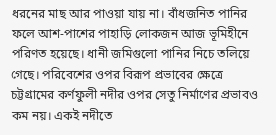ধরনের মাছ আর পাওয়া যায় না। বাঁধজনিত পানির ফলে আশ-পাশের পাহাড়ি লোকজন আজ ভূমিহীনে পরিণত হয়েছে। ধানী জমিগুলো পানির নিচে তলিয়ে গেছে। পরিবেশের ওপর বিরূপ প্রভাবের ক্ষেত্রে চট্টগ্রামের কর্ণফুলী নদীর ওপর সেতু নির্মাণের প্রভাবও কম নয়। একই নদীতে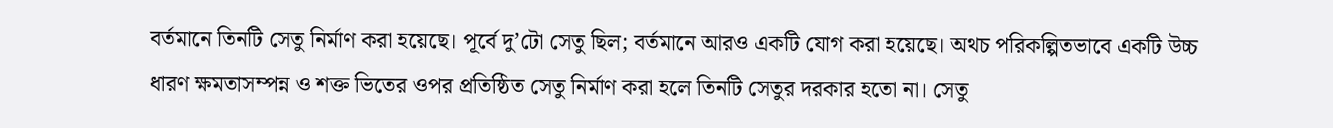বর্তমানে তিনটি সেতু নির্মাণ করা হয়েছে। পূর্বে দু’টো সেতু ছিল; বর্তমানে আরও একটি যোগ করা হয়েছে। অথচ পরিকল্পিতভাবে একটি উচ্চ ধারণ ক্ষমতাসম্পন্ন ও শক্ত ভিতের ওপর প্রতিষ্ঠিত সেতু নির্মাণ করা হলে তিনটি সেতুর দরকার হতো না। সেতু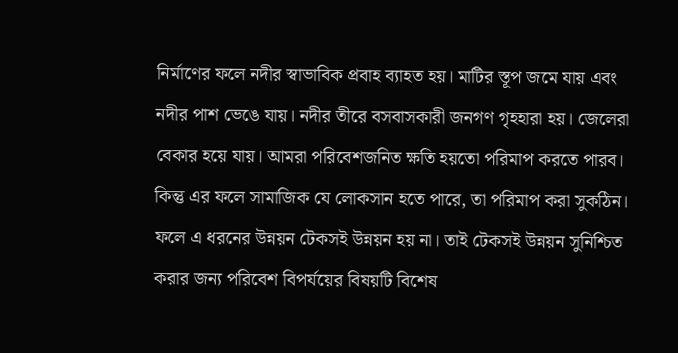নির্মাণের ফলে নদীর স্বাভাবিক প্রবাহ ব্যাহত হয়। মাটির স্তূপ জমে যায় এবং নদীর পাশ ভেঙে যায়। নদীর তীরে বসবাসকারী জনগণ গৃহহারা হয়। জেলেরা বেকার হয়ে যায়। আমরা পরিবেশজনিত ক্ষতি হয়তো পরিমাপ করতে পারব। কিন্তু এর ফলে সামাজিক যে লোকসান হতে পারে, তা পরিমাপ করা সুকঠিন। ফলে এ ধরনের উন্নয়ন টেকসই উন্নয়ন হয় না। তাই টেকসই উন্নয়ন সুনিশ্চিত করার জন্য পরিবেশ বিপর্যয়ের বিষয়টি বিশেষ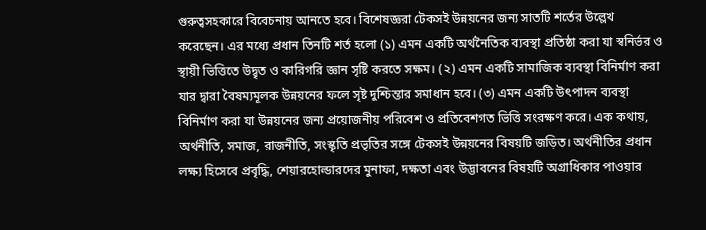গুরুত্বসহকারে বিবেচনায় আনতে হবে। বিশেষজ্ঞরা টেকসই উন্নয়নের জন্য সাতটি শর্তের উল্লেখ করেছেন। এর মধ্যে প্রধান তিনটি শর্ত হলো (১) এমন একটি অর্থনৈতিক ব্যবস্থা প্রতিষ্ঠা করা যা স্বনির্ভর ও স্থায়ী ভিত্তিতে উদ্বৃত ও কারিগরি জ্ঞান সৃষ্টি করতে সক্ষম। (২) এমন একটি সামাজিক ব্যবস্থা বিনির্মাণ করা যার দ্বারা বৈষম্যমূলক উন্নয়নের ফলে সৃষ্ট দুশ্চিন্তার সমাধান হবে। (৩) এমন একটি উৎপাদন ব্যবস্থা বিনির্মাণ করা যা উন্নয়নের জন্য প্রয়োজনীয় পরিবেশ ও প্রতিবেশগত ভিত্তি সংরক্ষণ করে। এক কথায়, অর্থনীতি, সমাজ, রাজনীতি, সংস্কৃতি প্রভৃতির সঙ্গে টেকসই উন্নয়নের বিষয়টি জড়িত। অর্থনীতির প্রধান লক্ষ্য হিসেবে প্রবৃদ্ধি, শেয়ারহোল্ডারদের মুনাফা, দক্ষতা এবং উদ্ভাবনের বিষয়টি অগ্রাধিকার পাওয়ার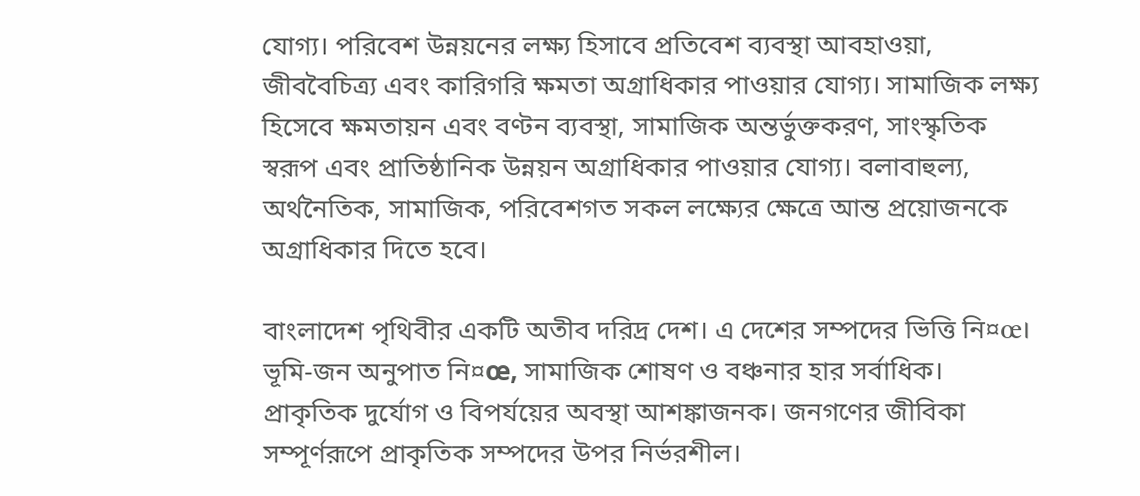যোগ্য। পরিবেশ উন্নয়নের লক্ষ্য হিসাবে প্রতিবেশ ব্যবস্থা আবহাওয়া, জীববৈচিত্র্য এবং কারিগরি ক্ষমতা অগ্রাধিকার পাওয়ার যোগ্য। সামাজিক লক্ষ্য হিসেবে ক্ষমতায়ন এবং বণ্টন ব্যবস্থা, সামাজিক অন্তর্ভুক্তকরণ, সাংস্কৃতিক স্বরূপ এবং প্রাতিষ্ঠানিক উন্নয়ন অগ্রাধিকার পাওয়ার যোগ্য। বলাবাহুল্য, অর্থনৈতিক, সামাজিক, পরিবেশগত সকল লক্ষ্যের ক্ষেত্রে আন্ত প্রয়োজনকে অগ্রাধিকার দিতে হবে।

বাংলাদেশ পৃথিবীর একটি অতীব দরিদ্র দেশ। এ দেশের সম্পদের ভিত্তি নি¤œ। ভূমি-জন অনুপাত নি¤œ, সামাজিক শোষণ ও বঞ্চনার হার সর্বাধিক। প্রাকৃতিক দুর্যোগ ও বিপর্যয়ের অবস্থা আশঙ্কাজনক। জনগণের জীবিকা সম্পূর্ণরূপে প্রাকৃতিক সম্পদের উপর নির্ভরশীল।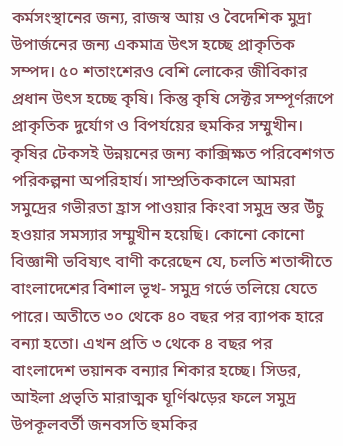কর্মসংস্থানের জন্য, রাজস্ব আয় ও বৈদেশিক মুদ্রা উপার্জনের জন্য একমাত্র উৎস হচ্ছে প্রাকৃতিক সম্পদ। ৫০ শতাংশেরও বেশি লোকের জীবিকার প্রধান উৎস হচ্ছে কৃষি। কিন্তু কৃষি সেক্টর সম্পূর্ণরূপে প্রাকৃতিক দুর্যোগ ও বিপর্যয়ের হুমকির সম্মুখীন। কৃষির টেকসই উন্নয়নের জন্য কাক্সিক্ষত পরিবেশগত পরিকল্পনা অপরিহার্য। সাম্প্রতিককালে আমরা সমুদ্রের গভীরতা হ্রাস পাওয়ার কিংবা সমুদ্র স্তর উঁচু হওয়ার সমস্যার সম্মুখীন হয়েছি। কোনো কোনো বিজ্ঞানী ভবিষ্যৎ বাণী করেছেন যে, চলতি শতাব্দীতে বাংলাদেশের বিশাল ভূখ- সমুদ্র গর্ভে তলিয়ে যেতে পারে। অতীতে ৩০ থেকে ৪০ বছর পর ব্যাপক হারে বন্যা হতো। এখন প্রতি ৩ থেকে ৪ বছর পর বাংলাদেশ ভয়ানক বন্যার শিকার হচ্ছে। সিডর, আইলা প্রভৃতি মারাত্মক ঘূর্ণিঝড়ের ফলে সমুদ্র উপকূলবর্তী জনবসতি হুমকির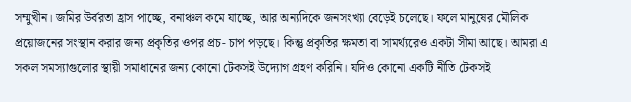সম্মুখীন। জমির উর্বরতা হ্রাস পাচ্ছে, বনাঞ্চল কমে যাচ্ছে, আর অন্যদিকে জনসংখ্যা বেড়েই চলেছে। ফলে মানুষের মৌলিক প্রয়োজনের সংস্থান করার জন্য প্রকৃতির ওপর প্রচ- চাপ পড়ছে। কিন্তু প্রকৃতির ক্ষমতা বা সামর্থ্যরেও একটা সীমা আছে। আমরা এ সকল সমস্যাগুলোর স্থায়ী সমাধানের জন্য কোনো টেকসই উদ্যোগ গ্রহণ করিনি। যদিও কোনো একটি নীতি টেকসই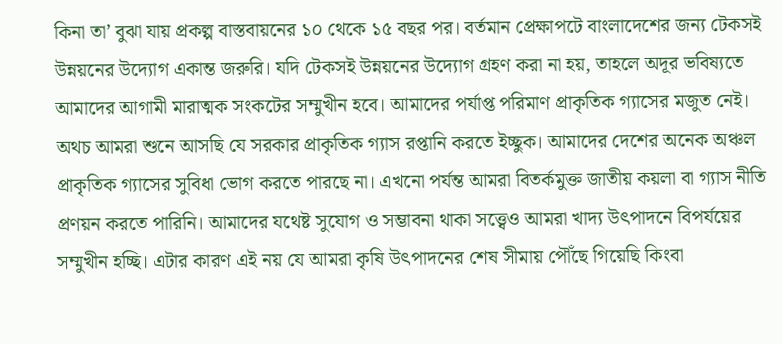কিনা তা’ বুঝা যায় প্রকল্প বাস্তবায়নের ১০ থেকে ১৫ বছর পর। বর্তমান প্রেক্ষাপটে বাংলাদেশের জন্য টেকসই উন্নয়নের উদ্যোগ একান্ত জরুরি। যদি টেকসই উন্নয়নের উদ্যোগ গ্রহণ করা না হয়, তাহলে অদূর ভবিষ্যতে আমাদের আগামী মারাত্মক সংকটের সম্মুখীন হবে। আমাদের পর্যাপ্ত পরিমাণ প্রাকৃতিক গ্যাসের মজুত নেই। অথচ আমরা শুনে আসছি যে সরকার প্রাকৃতিক গ্যাস রপ্তানি করতে ইচ্ছুক। আমাদের দেশের অনেক অঞ্চল প্রাকৃতিক গ্যাসের সুবিধা ভোগ করতে পারছে না। এখনো পর্যন্ত আমরা বিতর্কমুক্ত জাতীয় কয়লা বা গ্যাস নীতি প্রণয়ন করতে পারিনি। আমাদের যথেষ্ট সুযোগ ও সম্ভাবনা থাকা সত্ত্বেও আমরা খাদ্য উৎপাদনে বিপর্যয়ের সম্মুখীন হচ্ছি। এটার কারণ এই নয় যে আমরা কৃষি উৎপাদনের শেষ সীমায় পৌঁছে গিয়েছি কিংবা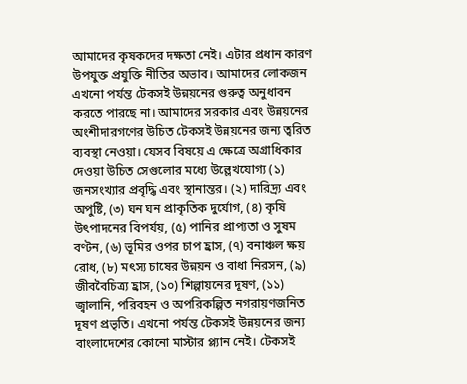আমাদের কৃষকদের দক্ষতা নেই। এটার প্রধান কারণ উপযুক্ত প্রযুক্তি নীতির অভাব। আমাদের লোকজন এখনো পর্যন্ত টেকসই উন্নয়নের গুরুত্ব অনুধাবন করতে পারছে না। আমাদের সরকার এবং উন্নয়নের অংশীদারগণের উচিত টেকসই উন্নয়নের জন্য ত্বরিত ব্যবস্থা নেওয়া। যেসব বিষয়ে এ ক্ষেত্রে অগ্রাধিকার দেওয়া উচিত সেগুলোর মধ্যে উল্লেখযোগ্য (১) জনসংখ্যার প্রবৃদ্ধি এবং স্থানান্তর। (২) দারিদ্র্য এবং অপুষ্টি, (৩) ঘন ঘন প্রাকৃতিক দুর্যোগ, (৪) কৃষি উৎপাদনের বিপর্যয়, (৫) পানির প্রাপ্যতা ও সুষম বণ্টন, (৬) ভূমির ওপর চাপ হ্রাস, (৭) বনাঞ্চল ক্ষয় রোধ, (৮) মৎস্য চাষের উন্নয়ন ও বাধা নিরসন, (৯) জীববৈচিত্র্য হ্রাস, (১০) শিল্পায়নের দূষণ, (১১) জ্বালানি, পরিবহন ও অপরিকল্পিত নগরায়ণজনিত দূষণ প্রভৃতি। এখনো পর্যন্ত টেকসই উন্নয়নের জন্য বাংলাদেশের কোনো মাস্টার প্ল্যান নেই। টেকসই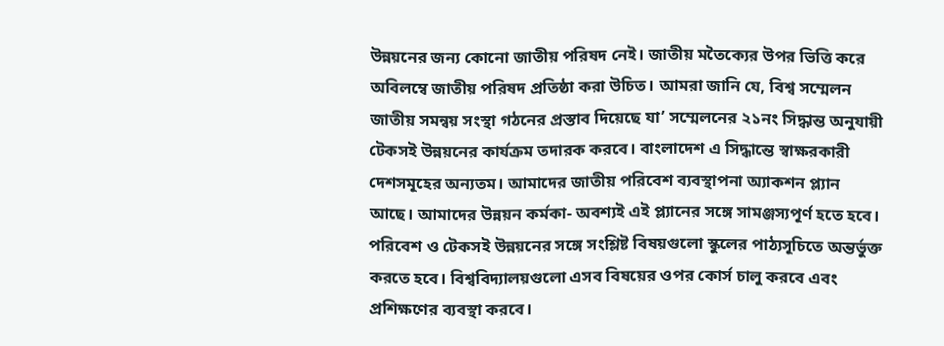উন্নয়নের জন্য কোনো জাতীয় পরিষদ নেই। জাতীয় মতৈক্যের উপর ভিত্তি করে অবিলম্বে জাতীয় পরিষদ প্রতিষ্ঠা করা উচিত। আমরা জানি যে, বিশ্ব সম্মেলন জাতীয় সমন্বয় সংস্থা গঠনের প্রস্তাব দিয়েছে যা’ সম্মেলনের ২১নং সিদ্ধান্ত অনুযায়ী টেকসই উন্নয়নের কার্যক্রম তদারক করবে। বাংলাদেশ এ সিদ্ধান্তে স্বাক্ষরকারী দেশসমূহের অন্যতম। আমাদের জাতীয় পরিবেশ ব্যবস্থাপনা অ্যাকশন প্ল্যান আছে। আমাদের উন্নয়ন কর্মকা- অবশ্যই এই প্ল্যানের সঙ্গে সামঞ্জস্যপূর্ণ হতে হবে। পরিবেশ ও টেকসই উন্নয়নের সঙ্গে সংশ্লিষ্ট বিষয়গুলো স্কুলের পাঠ্যসূচিতে অন্তর্ভুক্ত করতে হবে। বিশ্ববিদ্যালয়গুলো এসব বিষয়ের ওপর কোর্স চালু করবে এবং প্রশিক্ষণের ব্যবস্থা করবে।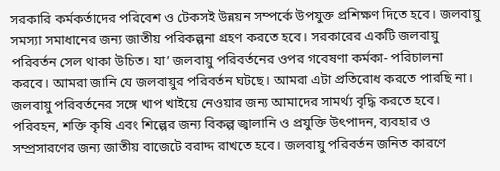সরকারি কর্মকর্তাদের পরিবেশ ও টেকসই উন্নয়ন সম্পর্কে উপযুক্ত প্রশিক্ষণ দিতে হবে। জলবায়ু সমস্যা সমাধানের জন্য জাতীয় পরিকল্পনা গ্রহণ করতে হবে। সরকারের একটি জলবায়ু পরিবর্তন সেল থাকা উচিত। যা’ জলবায়ু পরিবর্তনের ওপর গবেষণা কর্মকা- পরিচালনা করবে। আমরা জানি যে জলবায়ুর পরিবর্তন ঘটছে। আমরা এটা প্রতিরোধ করতে পারছি না। জলবায়ু পরিবর্তনের সঙ্গে খাপ খাইয়ে নেওয়ার জন্য আমাদের সামর্থ্য বৃদ্ধি করতে হবে। পরিবহন, শক্তি কৃষি এবং শিল্পের জন্য বিকল্প জ্বালানি ও প্রযুক্তি উৎপাদন, ব্যবহার ও সম্প্রসারণের জন্য জাতীয় বাজেটে বরাদ্দ রাখতে হবে। জলবায়ু পরিবর্তন জনিত কারণে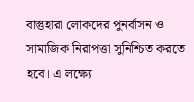বাস্তুহারা লোকদের পুনর্বাসন ও সামাজিক নিরাপত্তা সুনিশ্চিত করতে হবে। এ লক্ষ্যে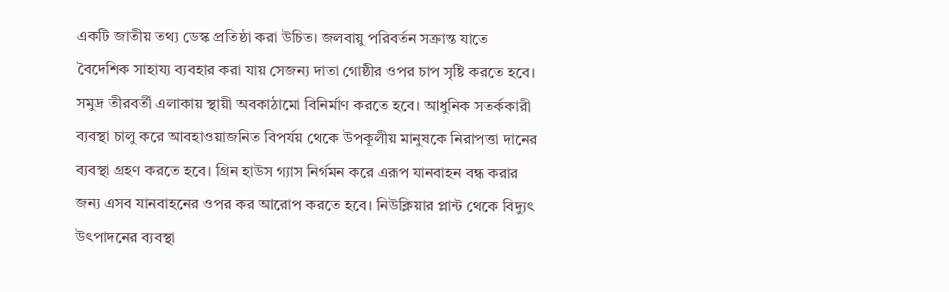একটি জাতীয় তথ্য ডেস্ক প্রতিষ্ঠা করা উচিত। জলবায়ু পরিবর্তন সক্রান্ত যাতে বৈদেশিক সাহায্য ব্যবহার করা যায় সেজন্য দাতা গোষ্ঠীর ওপর চাপ সৃষ্টি করতে হবে। সমুদ্র তীরবর্তী এলাকায় স্থায়ী অবকাঠামো বিনির্মাণ করতে হবে। আধুনিক সতর্ককারী ব্যবস্থা চালু করে আবহাওয়াজনিত বিপর্যয় থেকে উপকূলীয় মানুষকে নিরাপত্তা দানের ব্যবস্থা গ্রহণ করতে হবে। গ্রিন হাউস গ্যাস নির্গমন করে এরূপ যানবাহন বন্ধ করার জন্য এসব যানবাহনের ওপর কর আরোপ করতে হবে। নিউক্লিয়ার প্লান্ট থেকে বিদ্যুৎ উৎপাদনের ব্যবস্থা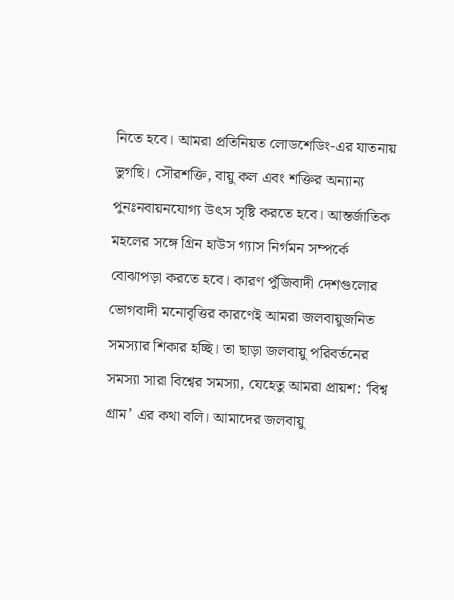নিতে হবে। আমরা প্রতিনিয়ত লোডশেডিং-এর যাতনায় ভুগছি। সৌরশক্তি, বায়ু কল এবং শক্তির অন্যান্য পুনঃনবায়নযোগ্য উৎস সৃষ্টি করতে হবে। আন্তর্জাতিক মহলের সঙ্গে গ্রিন হাউস গ্যাস নির্গমন সম্পর্কে বোঝাপড়া করতে হবে। কারণ পুঁজিবাদী দেশগুলোর ভোগবাদী মনোবৃত্তির কারণেই আমরা জলবায়ুজনিত সমস্যার শিকার হচ্ছি। তা ছাড়া জলবায়ু পরিবর্তনের সমস্যা সারা বিশ্বের সমস্যা, যেহেতু আমরা প্রায়শ: ‘বিশ্ব গ্রাম’ এর কথা বলি। আমাদের জলবায়ু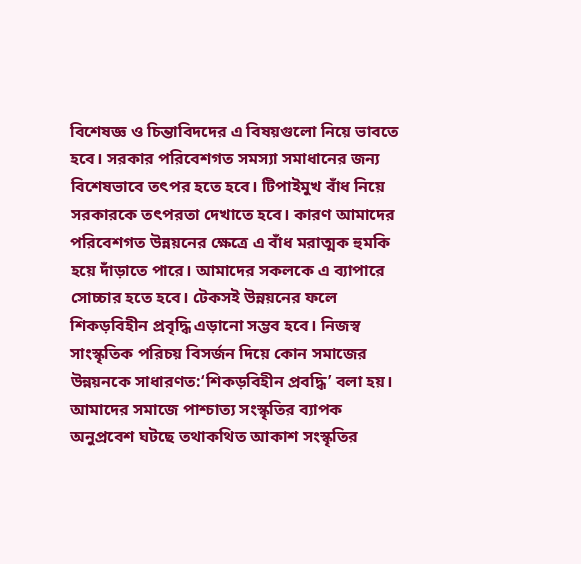বিশেষজ্ঞ ও চিন্তাবিদদের এ বিষয়গুলো নিয়ে ভাবতে হবে। সরকার পরিবেশগত সমস্যা সমাধানের জন্য বিশেষভাবে তৎপর হতে হবে। টিপাইমুখ বাঁধ নিয়ে সরকারকে তৎপরতা দেখাতে হবে। কারণ আমাদের পরিবেশগত উন্নয়নের ক্ষেত্রে এ বাঁধ মরাত্মক হুমকি হয়ে দাঁড়াতে পারে। আমাদের সকলকে এ ব্যাপারে সোচ্চার হতে হবে। টেকসই উন্নয়নের ফলে শিকড়বিহীন প্রবৃদ্ধি এড়ানো সম্ভব হবে। নিজস্ব সাংস্কৃতিক পরিচয় বিসর্জন দিয়ে কোন সমাজের উন্নয়নকে সাধারণত:‘শিকড়বিহীন প্রবদ্ধি’ বলা হয়। আমাদের সমাজে পাশ্চাত্য সংস্কৃতির ব্যাপক অনুপ্রবেশ ঘটছে তথাকথিত আকাশ সংস্কৃতির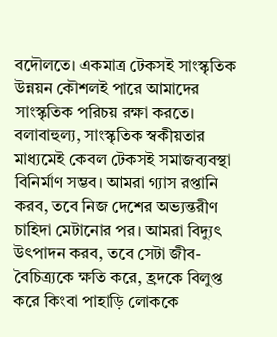বদৌলতে। একমাত্র টেকসই সাংস্কৃতিক উন্নয়ন কৌশলই পারে আমাদের সাংস্কৃতিক পরিচয় রক্ষা করতে। বলাবাহুল্য, সাংস্কৃতিক স্বকীয়তার মাধ্যমেই কেবল টেকসই সমাজব্যবস্থা বিনির্মাণ সম্ভব। আমরা গ্যাস রপ্তানি করব, তবে নিজ দেশের অভ্যন্তরীণ চাহিদা মেটানোর পর। আমরা বিদ্যুৎ উৎপাদন করব, তবে সেটা জীব-বৈচিত্র্যকে ক্ষতি করে, হ্রদকে বিলুপ্ত করে কিংবা পাহাড়ি লোককে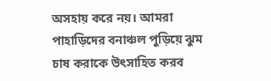অসহায় করে নয়। আমরা পাহাড়িদের বনাঞ্চল পুড়িয়ে ঝুম চাষ করাকে উৎসাহিত করব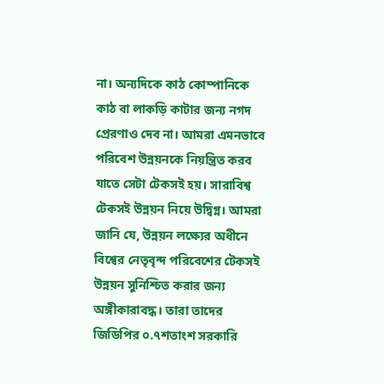না। অন্যদিকে কাঠ কোম্পানিকে কাঠ বা লাকড়ি কাটার জন্য নগদ প্রেরণাও দেব না। আমরা এমনভাবে পরিবেশ উন্নয়নকে নিয়ন্ত্রিত করব যাতে সেটা টেকসই হয়। সারাবিশ্ব টেকসই উন্নয়ন নিয়ে উদ্বিগ্ন। আমরা জানি যে, উন্নয়ন লক্ষ্যের অধীনে বিশ্বের নেতৃবৃন্দ পরিবেশের টেকসই উন্নয়ন সুনিশ্চিত করার জন্য অঙ্গীকারাবদ্ধ। তারা তাদের জিডিপির ০.৭শতাংশ সরকারি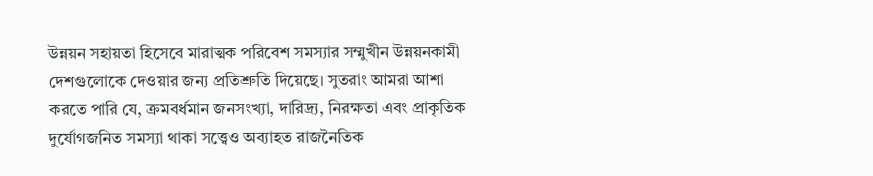উন্নয়ন সহায়তা হিসেবে মারাত্মক পরিবেশ সমস্যার সম্মুখীন উন্নয়নকামী দেশগুলোকে দেওয়ার জন্য প্রতিশ্রুতি দিয়েছে। সুতরাং আমরা আশা করতে পারি যে, ক্রমবর্ধমান জনসংখ্যা, দারিদ্র্য, নিরক্ষতা এবং প্রাকৃতিক দুর্যোগজনিত সমস্যা থাকা সত্ত্বেও অব্যাহত রাজনৈতিক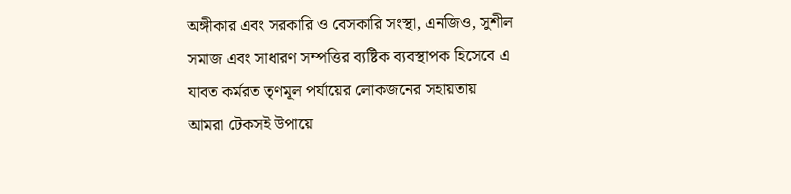অঙ্গীকার এবং সরকারি ও বেসকারি সংস্থা, এনজিও, সুশীল সমাজ এবং সাধারণ সম্পত্তির ব্যষ্টিক ব্যবস্থাপক হিসেবে এ যাবত কর্মরত তৃণমূল পর্যায়ের লোকজনের সহায়তায় আমরা টেকসই উপায়ে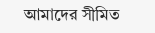আমাদের সীমিত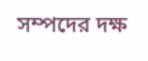সম্পদের দক্ষ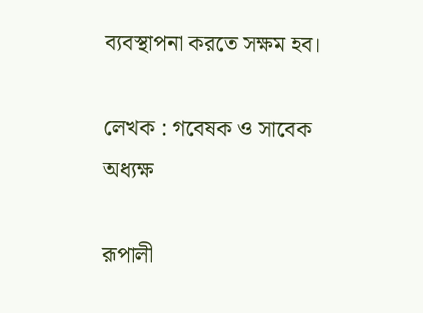ব্যবস্থাপনা করতে সক্ষম হব।

লেখক : গবেষক ও সাবেক অধ্যক্ষ

রূপালী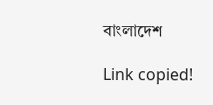বাংলাদেশ

Link copied!